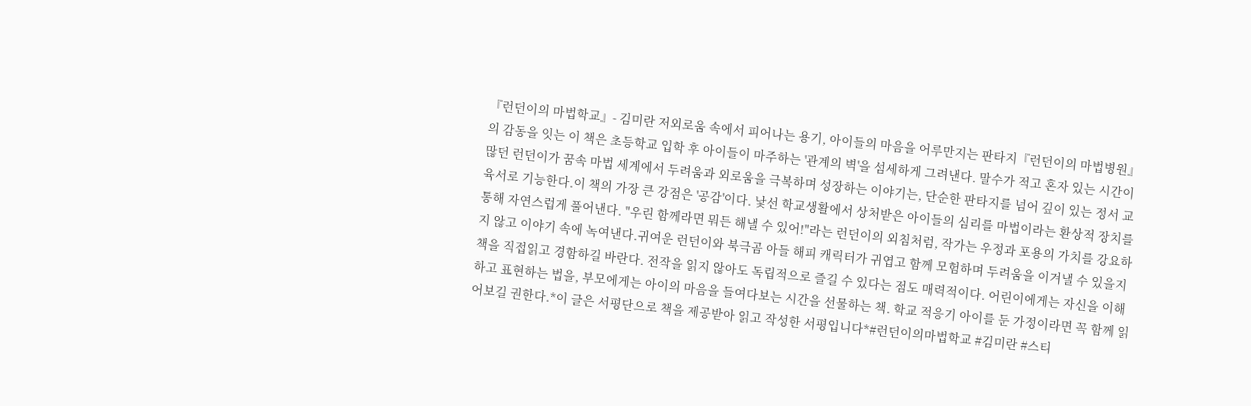『런던이의 마법학교』- 김미란 저외로움 속에서 피어나는 용기, 아이들의 마음을 어루만지는 판타지『런던이의 마법병원』의 감동을 잇는 이 책은 초등학교 입학 후 아이들이 마주하는 '관계의 벽'을 섬세하게 그려낸다. 말수가 적고 혼자 있는 시간이 많던 런던이가 꿈속 마법 세계에서 두려움과 외로움을 극복하며 성장하는 이야기는, 단순한 판타지를 넘어 깊이 있는 정서 교육서로 기능한다.이 책의 가장 큰 강점은 '공감'이다. 낯선 학교생활에서 상처받은 아이들의 심리를 마법이라는 환상적 장치를 통해 자연스럽게 풀어낸다. "우린 함께라면 뭐든 해낼 수 있어!"라는 런던이의 외침처럼, 작가는 우정과 포용의 가치를 강요하지 않고 이야기 속에 녹여낸다.귀여운 런던이와 북극곰 아들 해피 캐릭터가 귀엽고 함께 모험하며 두려움을 이겨낼 수 있을지 책을 직접읽고 경함하길 바란다. 전작을 읽지 않아도 독립적으로 즐길 수 있다는 점도 매력적이다. 어린이에게는 자신을 이해하고 표현하는 법을, 부모에게는 아이의 마음을 들여다보는 시간을 선물하는 책. 학교 적응기 아이를 둔 가정이라면 꼭 함께 읽어보길 권한다.*이 글은 서평단으로 책을 제공받아 읽고 작성한 서평입니다*#런던이의마법학교 #김미란 #스티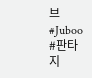브 #Juboo #판타지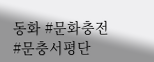동화 #문화충전 #문충서평단